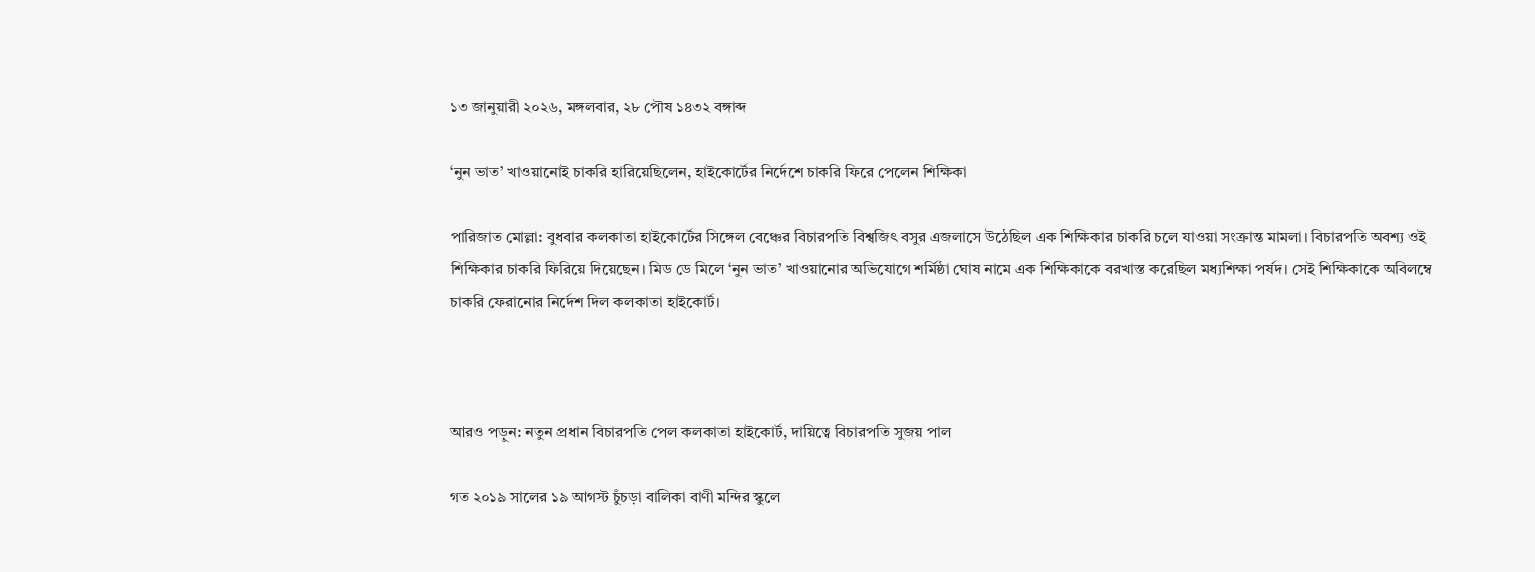১৩ জানুয়ারী ২০২৬, মঙ্গলবার, ২৮ পৌষ ১৪৩২ বঙ্গাব্দ

‘নুন ভাত’ খাওয়ানোই চাকরি হারিয়েছিলেন, হাইকোর্টের নির্দেশে চাকরি ফিরে পেলেন শিক্ষিকা

পারিজাত মোল্লা: বুধবার কলকাতা হাইকোর্টের সিঙ্গেল বেঞ্চের বিচারপতি বিশ্বজিৎ বসুর এজলাসে উঠেছিল এক শিক্ষিকার চাকরি চলে যাওয়া সংক্রান্ত মামলা। বিচারপতি অবশ্য ওই শিক্ষিকার চাকরি ফিরিয়ে দিয়েছেন। মিড ডে মিলে ‘নুন ভাত’ খাওয়ানোর অভিযোগে শর্মিষ্ঠা ঘোষ নামে এক শিক্ষিকাকে বরখাস্ত করেছিল মধ্যশিক্ষা পর্ষদ। সেই শিক্ষিকাকে অবিলম্বে চাকরি ফেরানোর নির্দেশ দিল কলকাতা হাইকোর্ট।



আরও পড়ুন: নতুন প্রধান বিচারপতি পেল কলকাতা হাইকোর্ট, দায়িত্বে বিচারপতি সুজয় পাল

গত ২০১৯ সালের ১৯ আগস্ট চুঁচড়া বালিকা বাণী মন্দির স্কুলে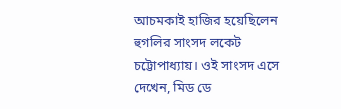আচমকাই হাজির হয়েছিলেন হুগলির সাংসদ লকেট চট্টোপাধ্যায়। ওই সাংসদ এসে দেখেন, মিড ডে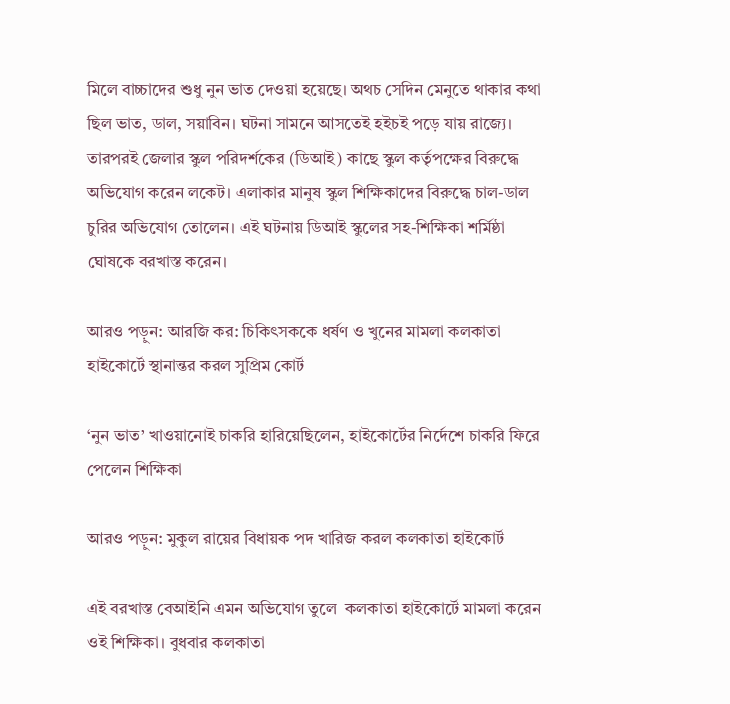মিলে বাচ্চাদের শুধু নুন ভাত দেওয়া হয়েছে। অথচ সেদিন মেনুতে থাকার কথা ছিল ভাত, ডাল, সয়াবিন। ঘটনা সামনে আসতেই হইচই পড়ে যায় রাজ্যে। তারপরই জেলার স্কুল পরিদর্শকের (ডিআই) কাছে স্কুল কর্তৃপক্ষের বিরুদ্ধে অভিযোগ করেন লকেট। এলাকার মানুষ স্কুল শিক্ষিকাদের বিরুদ্ধে চাল-ডাল চুরির অভিযোগ তোলেন। এই ঘটনায় ডিআই স্কুলের সহ-শিক্ষিকা শর্মিষ্ঠা ঘোষকে বরখাস্ত করেন।

আরও পড়ুন: আরজি কর: চিকিৎসককে ধর্ষণ ও খুনের মামলা কলকাতা হাইকোর্টে স্থানান্তর করল সুপ্রিম কোর্ট

‘নুন ভাত’ খাওয়ানোই চাকরি হারিয়েছিলেন, হাইকোর্টের নির্দেশে চাকরি ফিরে পেলেন শিক্ষিকা

আরও পড়ুন: মুকুল রায়ের বিধায়ক পদ খারিজ করল কলকাতা হাইকোর্ট

এই বরখাস্ত বেআইনি এমন অভিযোগ তুলে  কলকাতা হাইকোর্টে মামলা করেন ওই শিক্ষিকা। বুধবার কলকাতা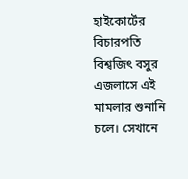হাইকোর্টের বিচারপতি বিশ্বজিত্‍ বসুর এজলাসে এই মামলার শুনানি চলে। সেখানে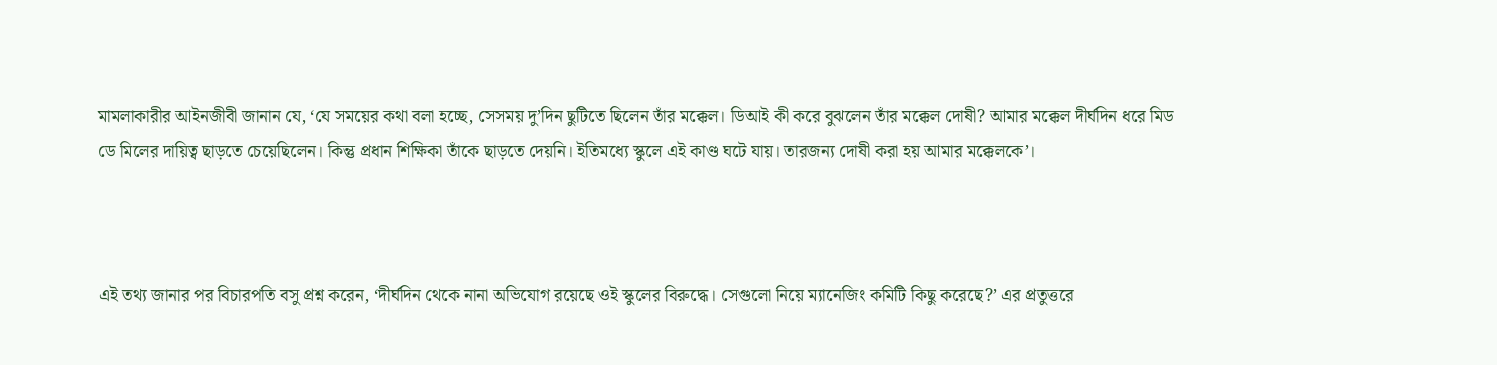মামলাকারীর আইনজীবী জানান যে, ‘যে সময়ের কথা বলা হচ্ছে, সেসময় দু’দিন ছুটিতে ছিলেন তাঁর মক্কেল। ডিআই কী করে বুঝলেন তাঁর মক্কেল দোষী? আমার মক্কেল দীর্ঘদিন ধরে মিড ডে মিলের দায়িত্ব ছাড়তে চেয়েছিলেন। কিন্তু প্রধান শিক্ষিকা তাঁকে ছাড়তে দেয়নি। ইতিমধ্যে স্কুলে এই কাণ্ড ঘটে যায়। তারজন্য দোষী করা হয় আমার মক্কেলকে’।



এই তথ্য জানার পর বিচারপতি বসু প্রশ্ন করেন, ‘দীর্ঘদিন থেকে নানা অভিযোগ রয়েছে ওই স্কুলের বিরুদ্ধে। সেগুলো নিয়ে ম্যানেজিং কমিটি কিছু করেছে?’ এর প্রতুত্তরে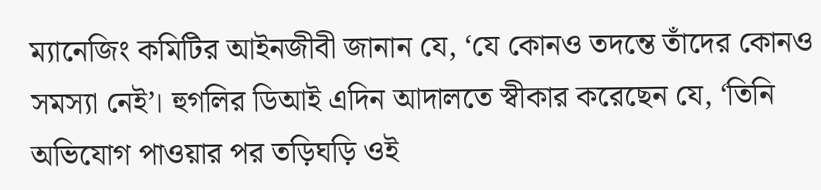ম্যানেজিং কমিটির আইনজীবী জানান যে, ‘যে কোনও তদন্তে তাঁদের কোনও সমস্যা নেই’। হুগলির ডিআই এদিন আদালতে স্বীকার করেছেন যে, ‘তিনি অভিযোগ পাওয়ার পর তড়িঘড়ি ওই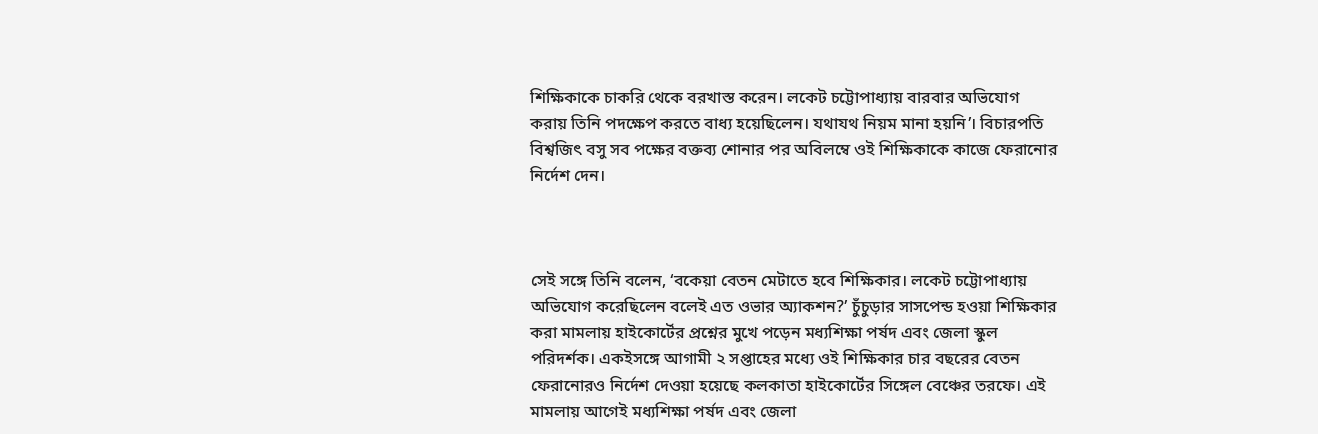শিক্ষিকাকে চাকরি থেকে বরখাস্ত করেন। লকেট চট্টোপাধ্যায় বারবার অভিযোগ করায় তিনি পদক্ষেপ করতে বাধ্য হয়েছিলেন। যথাযথ নিয়ম মানা হয়নি’। বিচারপতি বিশ্বজিত্‍ বসু সব পক্ষের বক্তব্য শোনার পর অবিলম্বে ওই শিক্ষিকাকে কাজে ফেরানোর নির্দেশ দেন।



সেই সঙ্গে তিনি বলেন, ‘বকেয়া বেতন মেটাতে হবে শিক্ষিকার। লকেট চট্টোপাধ্যায় অভিযোগ করেছিলেন বলেই এত ওভার অ্যাকশন?’ চুঁচুড়ার সাসপেন্ড হওয়া শিক্ষিকার করা মামলায় হাইকোর্টের প্রশ্নের মুখে পড়েন মধ্যশিক্ষা পর্ষদ এবং জেলা স্কুল পরিদর্শক। একইসঙ্গে আগামী ২ সপ্তাহের মধ্যে ওই শিক্ষিকার চার বছরের বেতন ফেরানোরও নির্দেশ দেওয়া হয়েছে কলকাতা হাইকোর্টের সিঙ্গেল বেঞ্চের তরফে। এই মামলায় আগেই মধ্যশিক্ষা পর্ষদ এবং জেলা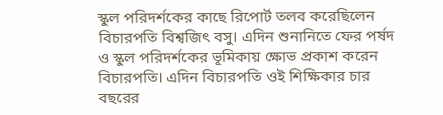স্কুল পরিদর্শকের কাছে রিপোর্ট তলব করেছিলেন বিচারপতি বিশ্বজিত্‍ বসু। এদিন শুনানিতে ফের পর্ষদ ও স্কুল পরিদর্শকের ভূমিকায় ক্ষোভ প্রকাশ করেন বিচারপতি। এদিন বিচারপতি ওই শিক্ষিকার চার বছরের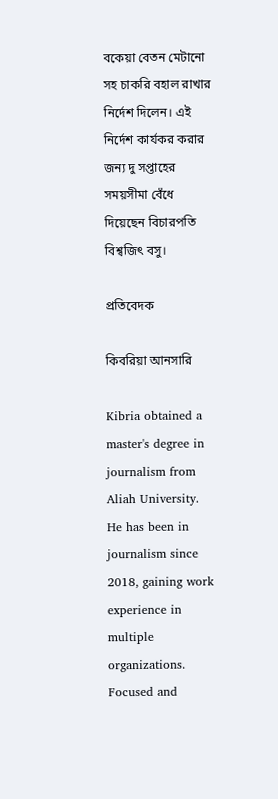বকেয়া বেতন মেটানো সহ চাকরি বহাল রাখার নির্দেশ দিলেন। এই নির্দেশ কার্যকর করার জন্য দু সপ্তাহের সময়সীমা বেঁধে দিয়েছেন বিচারপতি বিশ্বজিৎ বসু।

প্রতিবেদক

কিবরিয়া আনসারি

Kibria obtained a master's degree in journalism from Aliah University. He has been in journalism since 2018, gaining work experience in multiple organizations. Focused and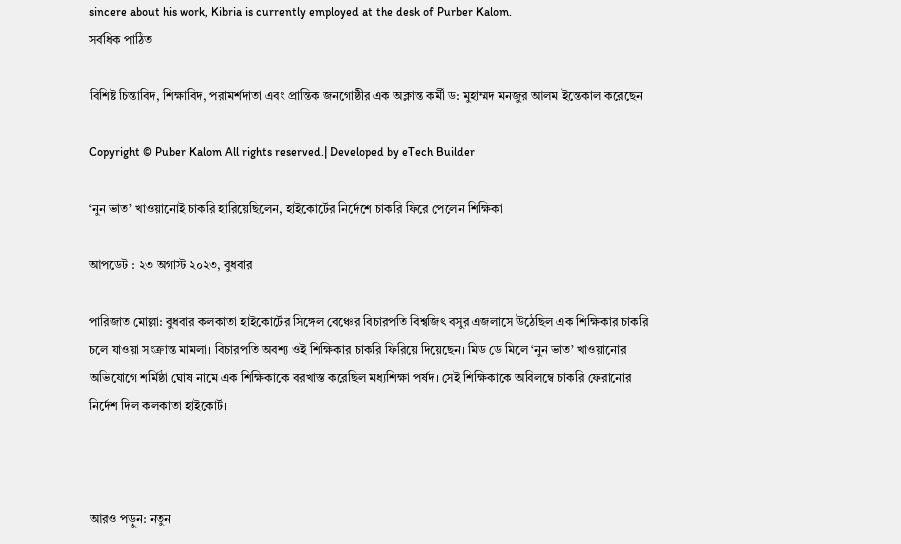sincere about his work, Kibria is currently employed at the desk of Purber Kalom.
সর্বধিক পাঠিত

বিশিষ্ট চিন্তাবিদ, শিক্ষাবিদ, পরামর্শদাতা এবং প্রান্তিক জনগোষ্ঠীর এক অক্লান্ত কর্মী ড: মুহাম্মদ মনজুর আলম ইন্তেকাল করেছেন

Copyright © Puber Kalom All rights reserved.| Developed by eTech Builder

‘নুন ভাত’ খাওয়ানোই চাকরি হারিয়েছিলেন, হাইকোর্টের নির্দেশে চাকরি ফিরে পেলেন শিক্ষিকা

আপডেট : ২৩ অগাস্ট ২০২৩, বুধবার

পারিজাত মোল্লা: বুধবার কলকাতা হাইকোর্টের সিঙ্গেল বেঞ্চের বিচারপতি বিশ্বজিৎ বসুর এজলাসে উঠেছিল এক শিক্ষিকার চাকরি চলে যাওয়া সংক্রান্ত মামলা। বিচারপতি অবশ্য ওই শিক্ষিকার চাকরি ফিরিয়ে দিয়েছেন। মিড ডে মিলে ‘নুন ভাত’ খাওয়ানোর অভিযোগে শর্মিষ্ঠা ঘোষ নামে এক শিক্ষিকাকে বরখাস্ত করেছিল মধ্যশিক্ষা পর্ষদ। সেই শিক্ষিকাকে অবিলম্বে চাকরি ফেরানোর নির্দেশ দিল কলকাতা হাইকোর্ট।



আরও পড়ুন: নতুন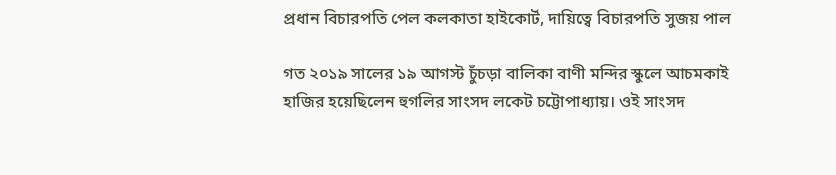প্রধান বিচারপতি পেল কলকাতা হাইকোর্ট, দায়িত্বে বিচারপতি সুজয় পাল

গত ২০১৯ সালের ১৯ আগস্ট চুঁচড়া বালিকা বাণী মন্দির স্কুলে আচমকাই হাজির হয়েছিলেন হুগলির সাংসদ লকেট চট্টোপাধ্যায়। ওই সাংসদ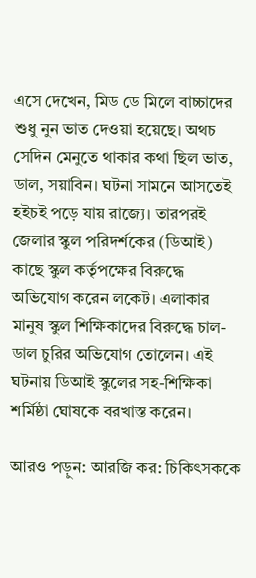এসে দেখেন, মিড ডে মিলে বাচ্চাদের শুধু নুন ভাত দেওয়া হয়েছে। অথচ সেদিন মেনুতে থাকার কথা ছিল ভাত, ডাল, সয়াবিন। ঘটনা সামনে আসতেই হইচই পড়ে যায় রাজ্যে। তারপরই জেলার স্কুল পরিদর্শকের (ডিআই) কাছে স্কুল কর্তৃপক্ষের বিরুদ্ধে অভিযোগ করেন লকেট। এলাকার মানুষ স্কুল শিক্ষিকাদের বিরুদ্ধে চাল-ডাল চুরির অভিযোগ তোলেন। এই ঘটনায় ডিআই স্কুলের সহ-শিক্ষিকা শর্মিষ্ঠা ঘোষকে বরখাস্ত করেন।

আরও পড়ুন: আরজি কর: চিকিৎসককে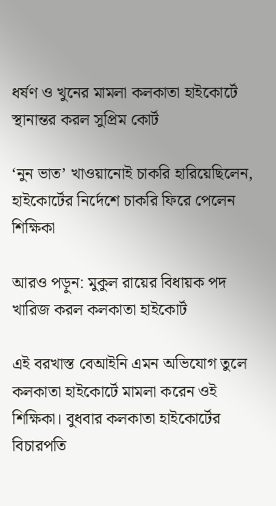ধর্ষণ ও খুনের মামলা কলকাতা হাইকোর্টে স্থানান্তর করল সুপ্রিম কোর্ট

‘নুন ভাত’ খাওয়ানোই চাকরি হারিয়েছিলেন, হাইকোর্টের নির্দেশে চাকরি ফিরে পেলেন শিক্ষিকা

আরও পড়ুন: মুকুল রায়ের বিধায়ক পদ খারিজ করল কলকাতা হাইকোর্ট

এই বরখাস্ত বেআইনি এমন অভিযোগ তুলে  কলকাতা হাইকোর্টে মামলা করেন ওই শিক্ষিকা। বুধবার কলকাতা হাইকোর্টের বিচারপতি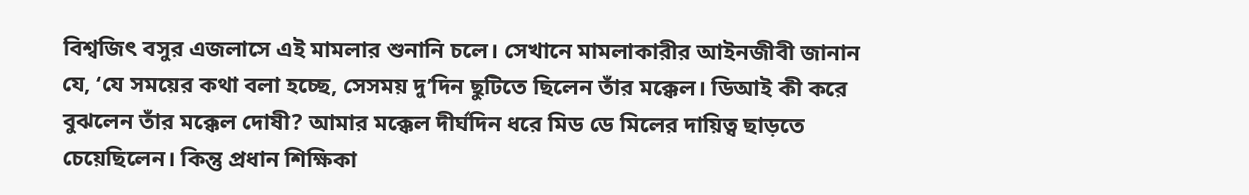বিশ্বজিত্‍ বসুর এজলাসে এই মামলার শুনানি চলে। সেখানে মামলাকারীর আইনজীবী জানান যে, ‘যে সময়ের কথা বলা হচ্ছে, সেসময় দু’দিন ছুটিতে ছিলেন তাঁর মক্কেল। ডিআই কী করে বুঝলেন তাঁর মক্কেল দোষী? আমার মক্কেল দীর্ঘদিন ধরে মিড ডে মিলের দায়িত্ব ছাড়তে চেয়েছিলেন। কিন্তু প্রধান শিক্ষিকা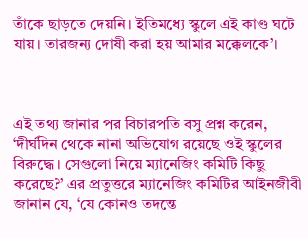তাঁকে ছাড়তে দেয়নি। ইতিমধ্যে স্কুলে এই কাণ্ড ঘটে যায়। তারজন্য দোষী করা হয় আমার মক্কেলকে’।



এই তথ্য জানার পর বিচারপতি বসু প্রশ্ন করেন, ‘দীর্ঘদিন থেকে নানা অভিযোগ রয়েছে ওই স্কুলের বিরুদ্ধে। সেগুলো নিয়ে ম্যানেজিং কমিটি কিছু করেছে?’ এর প্রতুত্তরে ম্যানেজিং কমিটির আইনজীবী জানান যে, ‘যে কোনও তদন্তে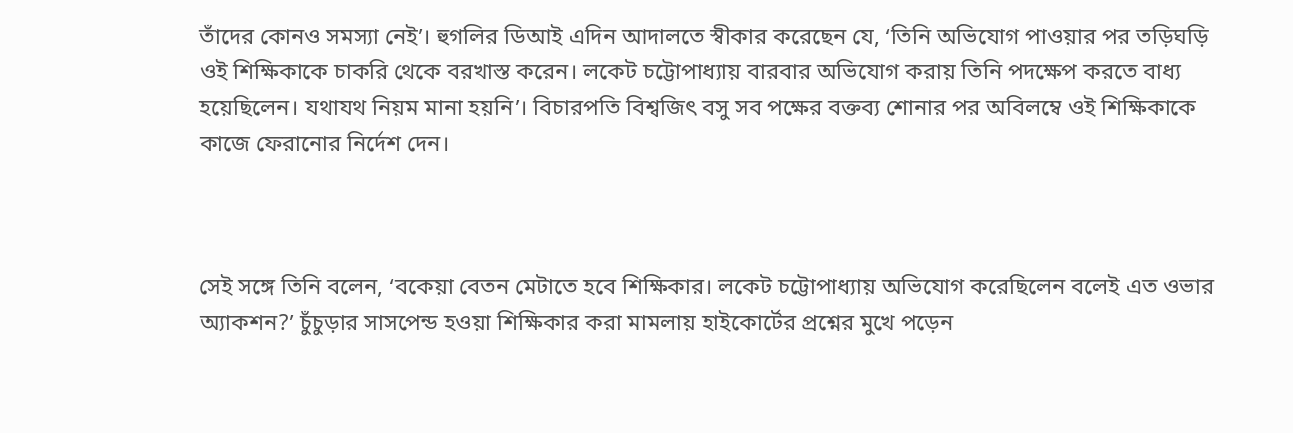তাঁদের কোনও সমস্যা নেই’। হুগলির ডিআই এদিন আদালতে স্বীকার করেছেন যে, ‘তিনি অভিযোগ পাওয়ার পর তড়িঘড়ি ওই শিক্ষিকাকে চাকরি থেকে বরখাস্ত করেন। লকেট চট্টোপাধ্যায় বারবার অভিযোগ করায় তিনি পদক্ষেপ করতে বাধ্য হয়েছিলেন। যথাযথ নিয়ম মানা হয়নি’। বিচারপতি বিশ্বজিত্‍ বসু সব পক্ষের বক্তব্য শোনার পর অবিলম্বে ওই শিক্ষিকাকে কাজে ফেরানোর নির্দেশ দেন।



সেই সঙ্গে তিনি বলেন, ‘বকেয়া বেতন মেটাতে হবে শিক্ষিকার। লকেট চট্টোপাধ্যায় অভিযোগ করেছিলেন বলেই এত ওভার অ্যাকশন?’ চুঁচুড়ার সাসপেন্ড হওয়া শিক্ষিকার করা মামলায় হাইকোর্টের প্রশ্নের মুখে পড়েন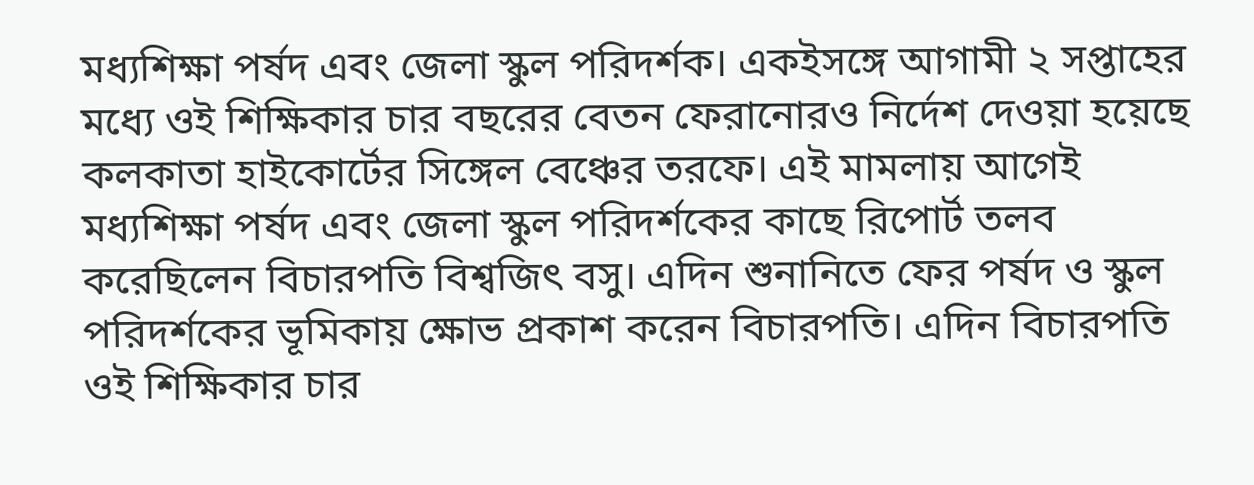মধ্যশিক্ষা পর্ষদ এবং জেলা স্কুল পরিদর্শক। একইসঙ্গে আগামী ২ সপ্তাহের মধ্যে ওই শিক্ষিকার চার বছরের বেতন ফেরানোরও নির্দেশ দেওয়া হয়েছে কলকাতা হাইকোর্টের সিঙ্গেল বেঞ্চের তরফে। এই মামলায় আগেই মধ্যশিক্ষা পর্ষদ এবং জেলা স্কুল পরিদর্শকের কাছে রিপোর্ট তলব করেছিলেন বিচারপতি বিশ্বজিত্‍ বসু। এদিন শুনানিতে ফের পর্ষদ ও স্কুল পরিদর্শকের ভূমিকায় ক্ষোভ প্রকাশ করেন বিচারপতি। এদিন বিচারপতি ওই শিক্ষিকার চার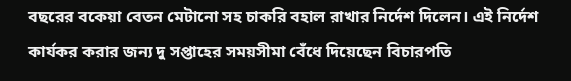বছরের বকেয়া বেতন মেটানো সহ চাকরি বহাল রাখার নির্দেশ দিলেন। এই নির্দেশ কার্যকর করার জন্য দু সপ্তাহের সময়সীমা বেঁধে দিয়েছেন বিচারপতি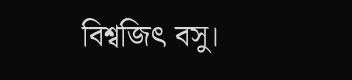বিশ্বজিৎ বসু।